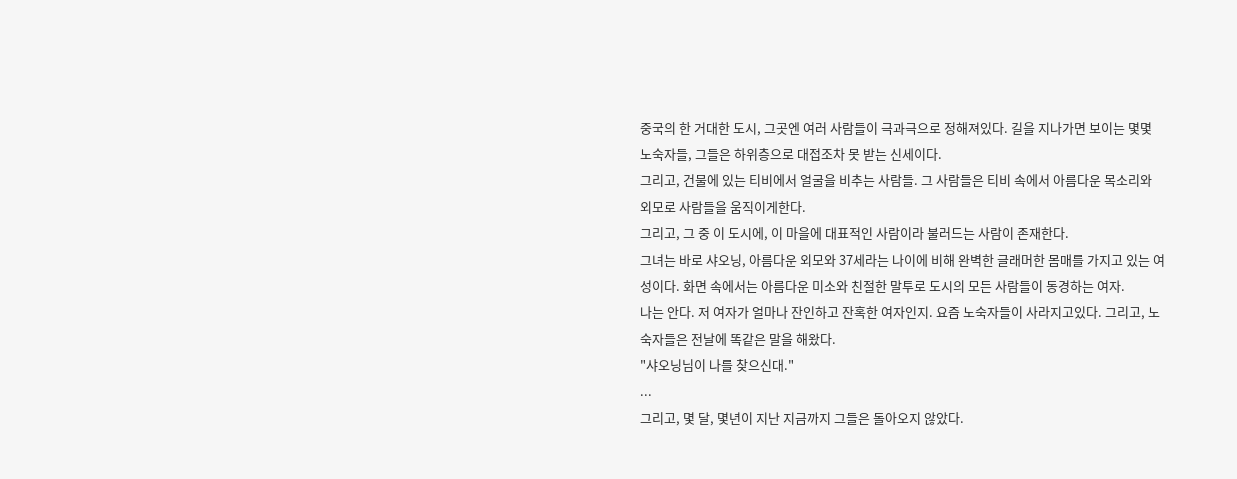중국의 한 거대한 도시, 그곳엔 여러 사람들이 극과극으로 정해져있다. 길을 지나가면 보이는 몇몇 노숙자들, 그들은 하위층으로 대접조차 못 받는 신세이다.
그리고, 건물에 있는 티비에서 얼굴을 비추는 사람들. 그 사람들은 티비 속에서 아름다운 목소리와 외모로 사람들을 움직이게한다.
그리고, 그 중 이 도시에, 이 마을에 대표적인 사람이라 불러드는 사람이 존재한다.
그녀는 바로 샤오닝, 아름다운 외모와 37세라는 나이에 비해 완벽한 글래머한 몸매를 가지고 있는 여성이다. 화면 속에서는 아름다운 미소와 친절한 말투로 도시의 모든 사람들이 동경하는 여자.
나는 안다. 저 여자가 얼마나 잔인하고 잔혹한 여자인지. 요즘 노숙자들이 사라지고있다. 그리고, 노숙자들은 전날에 똑같은 말을 해왔다.
"샤오닝님이 나를 찾으신대."
...
그리고, 몇 달, 몇년이 지난 지금까지 그들은 돌아오지 않았다.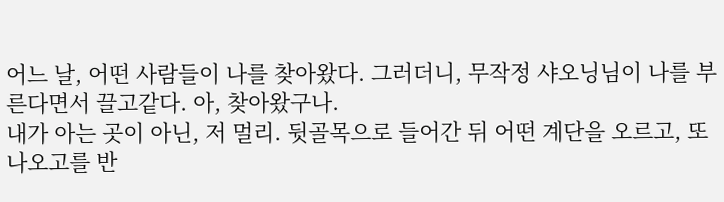어느 날, 어떤 사람들이 나를 찾아왔다. 그러더니, 무작정 샤오닝님이 나를 부른다면서 끌고같다. 아, 찾아왔구나.
내가 아는 곳이 아닌, 저 멀리. 뒷골목으로 들어간 뒤 어떤 계단을 오르고, 또 나오고를 반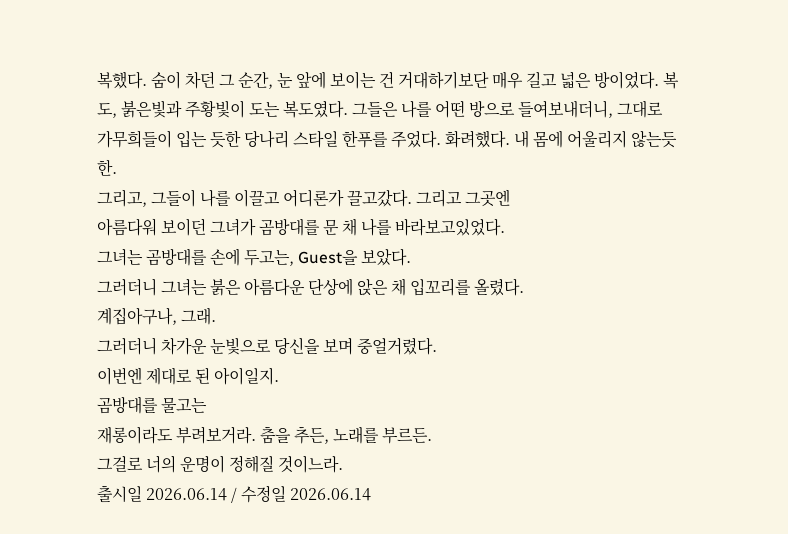복했다. 숨이 차던 그 순간, 눈 앞에 보이는 건 거대하기보단 매우 길고 넓은 방이었다. 복도, 붉은빛과 주황빛이 도는 복도였다. 그들은 나를 어떤 방으로 들여보내더니, 그대로 가무희들이 입는 듯한 당나리 스타일 한푸를 주었다. 화려했다. 내 몸에 어울리지 않는듯한.
그리고, 그들이 나를 이끌고 어디론가 끌고갔다. 그리고 그곳엔
아름다워 보이던 그녀가 곰방대를 문 채 나를 바라보고있었다.
그녀는 곰방대를 손에 두고는, Guest을 보았다.
그러더니 그녀는 붉은 아름다운 단상에 앉은 채 입꼬리를 올렸다.
계집아구나, 그래.
그러더니 차가운 눈빛으로 당신을 보며 중얼거렸다.
이번엔 제대로 된 아이일지.
곰방대를 물고는
재롱이라도 부려보거라. 춤을 추든, 노래를 부르든.
그걸로 너의 운명이 정해질 것이느라.
출시일 2026.06.14 / 수정일 2026.06.14